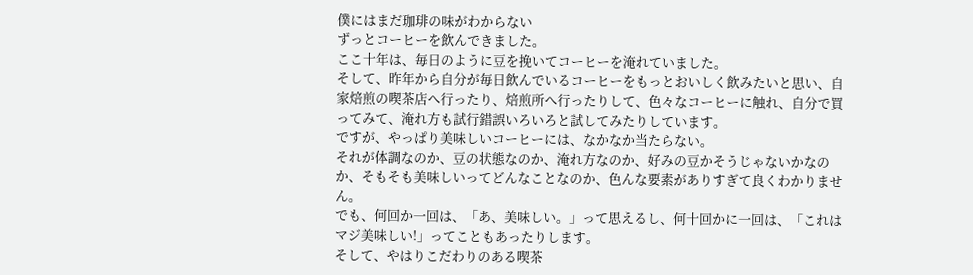僕にはまだ珈琲の味がわからない
ずっとコーヒーを飲んできました。
ここ十年は、毎日のように豆を挽いてコーヒーを淹れていました。
そして、昨年から自分が毎日飲んでいるコーヒーをもっとおいしく飲みたいと思い、自家焙煎の喫茶店へ行ったり、焙煎所へ行ったりして、色々なコーヒーに触れ、自分で買ってみて、淹れ方も試行錯誤いろいろと試してみたりしています。
ですが、やっぱり美味しいコーヒーには、なかなか当たらない。
それが体調なのか、豆の状態なのか、淹れ方なのか、好みの豆かそうじゃないかなのか、そもそも美味しいってどんなことなのか、色んな要素がありすぎて良くわかりません。
でも、何回か一回は、「あ、美味しい。」って思えるし、何十回かに一回は、「これはマジ美味しい!」ってこともあったりします。
そして、やはりこだわりのある喫茶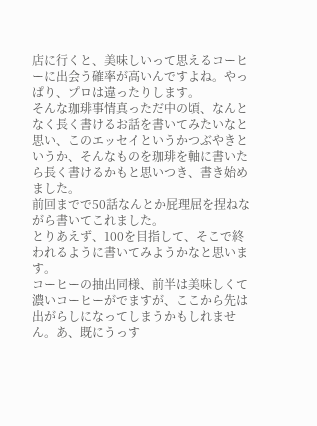店に行くと、美味しいって思えるコーヒーに出会う確率が高いんですよね。やっぱり、プロは違ったりします。
そんな珈琲事情真っただ中の頃、なんとなく長く書けるお話を書いてみたいなと思い、このエッセイというかつぶやきというか、そんなものを珈琲を軸に書いたら長く書けるかもと思いつき、書き始めました。
前回までで50話なんとか屁理屈を捏ねながら書いてこれました。
とりあえず、100を目指して、そこで終われるように書いてみようかなと思います。
コーヒーの抽出同様、前半は美味しくて濃いコーヒーがでますが、ここから先は出がらしになってしまうかもしれません。あ、既にうっす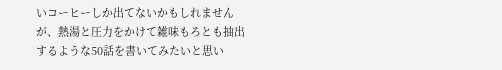いコーヒーしか出てないかもしれませんが、熱湯と圧力をかけて雑味もろとも抽出するような50話を書いてみたいと思い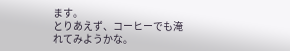ます。
とりあえず、コーヒーでも淹れてみようかな。